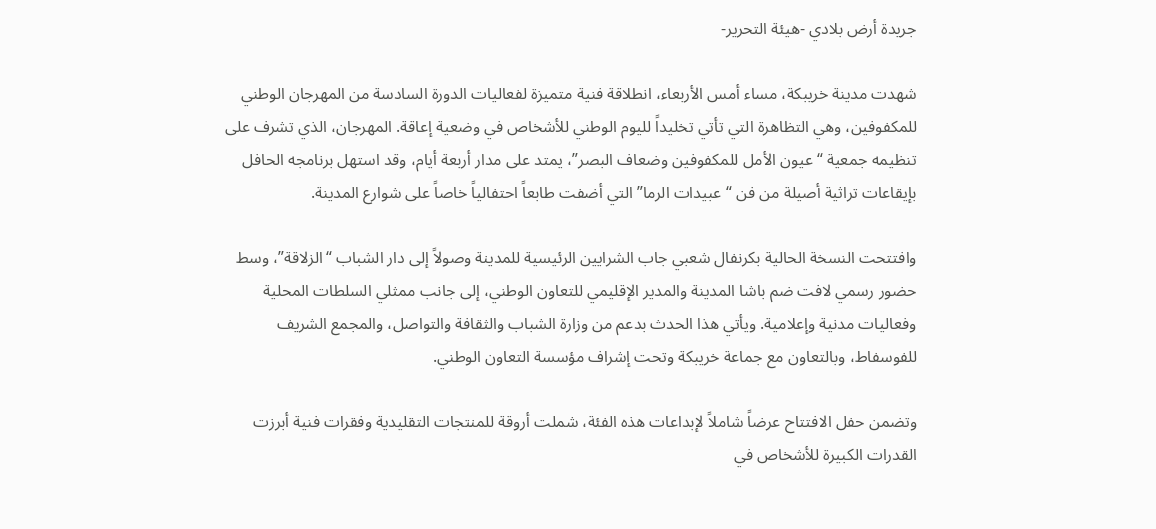جريدة أرض بلادي -هيئة التحرير-

شهدت مدينة خريبكة، مساء أمس الأربعاء، انطلاقة فنية متميزة لفعاليات الدورة السادسة من المهرجان الوطني للمكفوفين، وهي التظاهرة التي تأتي تخليداً لليوم الوطني للأشخاص في وضعية إعاقة. المهرجان، الذي تشرف على تنظيمه جمعية “عيون الأمل للمكفوفين وضعاف البصر”، يمتد على مدار أربعة أيام، وقد استهل برنامجه الحافل بإيقاعات تراثية أصيلة من فن “عبيدات الرما” التي أضفت طابعاً احتفالياً خاصاً على شوارع المدينة.

وافتتحت النسخة الحالية بكرنفال شعبي جاب الشرايين الرئيسية للمدينة وصولاً إلى دار الشباب “الزلاقة”، وسط حضور رسمي لافت ضم باشا المدينة والمدير الإقليمي للتعاون الوطني، إلى جانب ممثلي السلطات المحلية وفعاليات مدنية وإعلامية. ويأتي هذا الحدث بدعم من وزارة الشباب والثقافة والتواصل، والمجمع الشريف للفوسفاط، وبالتعاون مع جماعة خريبكة وتحت إشراف مؤسسة التعاون الوطني.

وتضمن حفل الافتتاح عرضاً شاملاً لإبداعات هذه الفئة، شملت أروقة للمنتجات التقليدية وفقرات فنية أبرزت القدرات الكبيرة للأشخاص في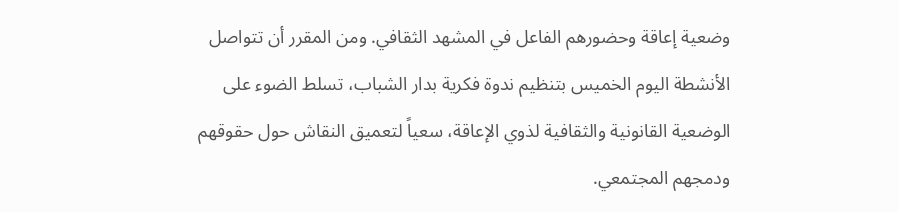وضعية إعاقة وحضورهم الفاعل في المشهد الثقافي. ومن المقرر أن تتواصل الأنشطة اليوم الخميس بتنظيم ندوة فكرية بدار الشباب، تسلط الضوء على الوضعية القانونية والثقافية لذوي الإعاقة، سعياً لتعميق النقاش حول حقوقهم ودمجهم المجتمعي.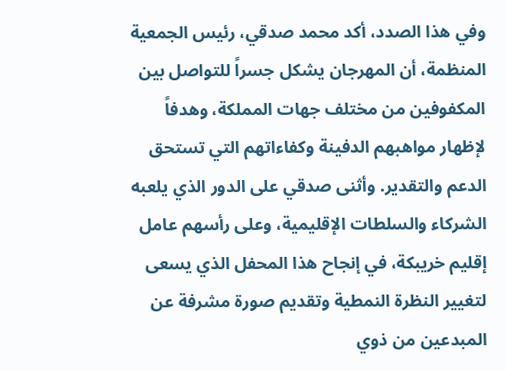وفي هذا الصدد، أكد محمد صدقي، رئيس الجمعية المنظمة، أن المهرجان يشكل جسراً للتواصل بين المكفوفين من مختلف جهات المملكة، وهدفاً لإظهار مواهبهم الدفينة وكفاءاتهم التي تستحق الدعم والتقدير. وأثنى صدقي على الدور الذي يلعبه الشركاء والسلطات الإقليمية، وعلى رأسهم عامل إقليم خريبكة، في إنجاح هذا المحفل الذي يسعى لتغيير النظرة النمطية وتقديم صورة مشرفة عن المبدعين من ذوي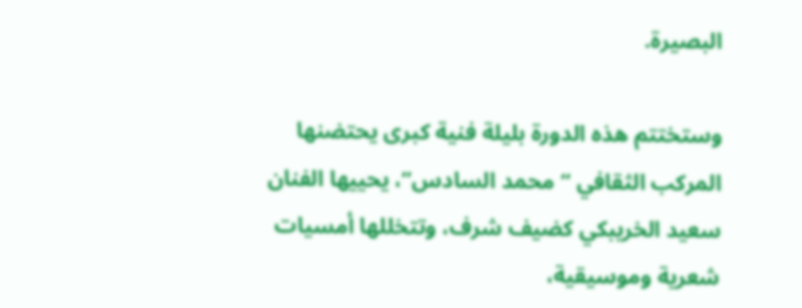البصيرة.

وستختتم هذه الدورة بليلة فنية كبرى يحتضنها المركب الثقافي “محمد السادس”، يحييها الفنان سعيد الخريبكي كضيف شرف، وتتخللها أمسيات شعرية وموسيقية،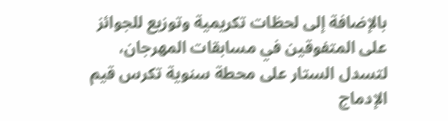بالإضافة إلى لحظات تكريمية وتوزيع للجوائز على المتفوقين في مسابقات المهرجان، لتسدل الستار على محطة سنوية تكرس قيم الإدماج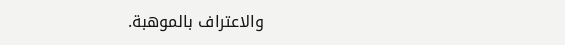والاعتراف بالموهبة.